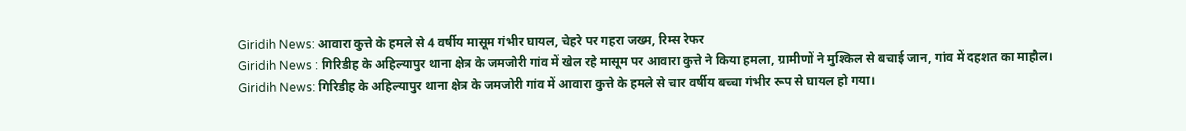Giridih News: आवारा कुत्ते के हमले से 4 वर्षीय मासूम गंभीर घायल, चेहरे पर गहरा जख्म, रिम्स रेफर
Giridih News : गिरिडीह के अहिल्यापुर थाना क्षेत्र के जमजोरी गांव में खेल रहे मासूम पर आवारा कुत्ते ने किया हमला, ग्रामीणों ने मुश्किल से बचाई जान, गांव में दहशत का माहौल।
Giridih News: गिरिडीह के अहिल्यापुर थाना क्षेत्र के जमजोरी गांव में आवारा कुत्ते के हमले से चार वर्षीय बच्चा गंभीर रूप से घायल हो गया।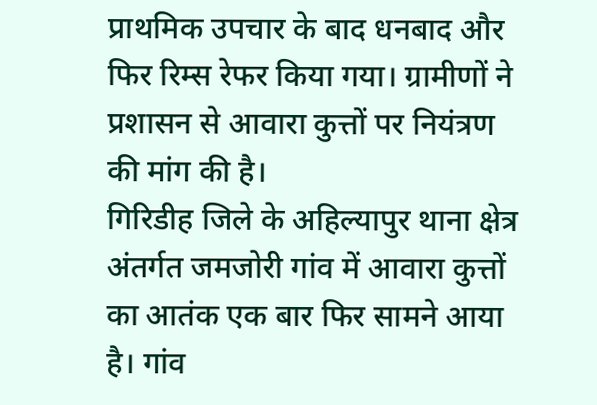प्राथमिक उपचार के बाद धनबाद और फिर रिम्स रेफर किया गया। ग्रामीणों ने प्रशासन से आवारा कुत्तों पर नियंत्रण की मांग की है।
गिरिडीह जिले के अहिल्यापुर थाना क्षेत्र अंतर्गत जमजोरी गांव में आवारा कुत्तों का आतंक एक बार फिर सामने आया है। गांव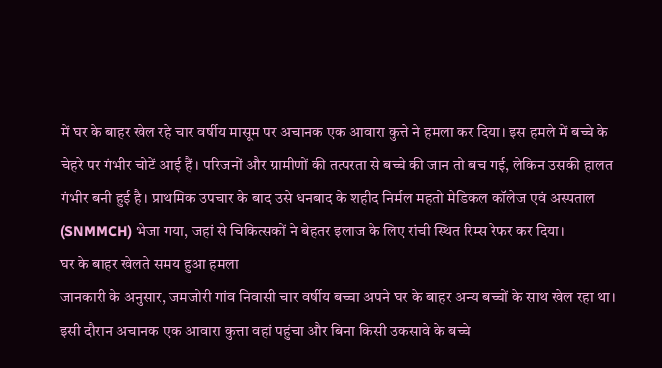में घर के बाहर खेल रहे चार वर्षीय मासूम पर अचानक एक आवारा कुत्ते ने हमला कर दिया। इस हमले में बच्चे के चेहरे पर गंभीर चोटें आई हैं। परिजनों और ग्रामीणों की तत्परता से बच्चे की जान तो बच गई, लेकिन उसकी हालत गंभीर बनी हुई है। प्राथमिक उपचार के बाद उसे धनबाद के शहीद निर्मल महतो मेडिकल कॉलेज एवं अस्पताल (SNMMCH) भेजा गया, जहां से चिकित्सकों ने बेहतर इलाज के लिए रांची स्थित रिम्स रेफर कर दिया।
घर के बाहर खेलते समय हुआ हमला
जानकारी के अनुसार, जमजोरी गांव निवासी चार वर्षीय बच्चा अपने घर के बाहर अन्य बच्चों के साथ खेल रहा था। इसी दौरान अचानक एक आवारा कुत्ता वहां पहुंचा और बिना किसी उकसावे के बच्चे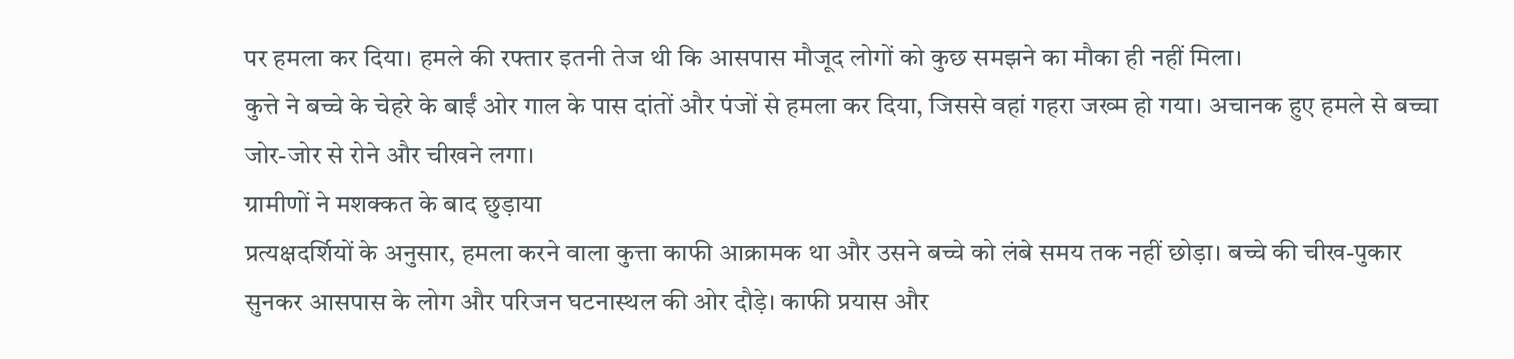पर हमला कर दिया। हमले की रफ्तार इतनी तेज थी कि आसपास मौजूद लोगों को कुछ समझने का मौका ही नहीं मिला।
कुत्ते ने बच्चे के चेहरे के बाईं ओर गाल के पास दांतों और पंजों से हमला कर दिया, जिससे वहां गहरा जख्म हो गया। अचानक हुए हमले से बच्चा जोर-जोर से रोने और चीखने लगा।
ग्रामीणों ने मशक्कत के बाद छुड़ाया
प्रत्यक्षदर्शियों के अनुसार, हमला करने वाला कुत्ता काफी आक्रामक था और उसने बच्चे को लंबे समय तक नहीं छोड़ा। बच्चे की चीख-पुकार सुनकर आसपास के लोग और परिजन घटनास्थल की ओर दौड़े। काफी प्रयास और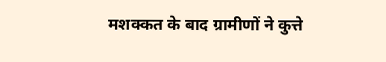मशक्कत के बाद ग्रामीणों ने कुत्ते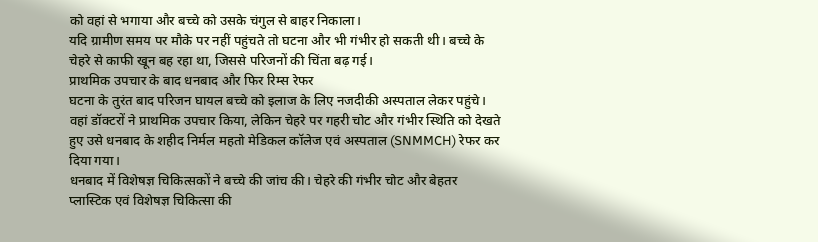को वहां से भगाया और बच्चे को उसके चंगुल से बाहर निकाला।
यदि ग्रामीण समय पर मौके पर नहीं पहुंचते तो घटना और भी गंभीर हो सकती थी। बच्चे के चेहरे से काफी खून बह रहा था, जिससे परिजनों की चिंता बढ़ गई।
प्राथमिक उपचार के बाद धनबाद और फिर रिम्स रेफर
घटना के तुरंत बाद परिजन घायल बच्चे को इलाज के लिए नजदीकी अस्पताल लेकर पहुंचे। वहां डॉक्टरों ने प्राथमिक उपचार किया, लेकिन चेहरे पर गहरी चोट और गंभीर स्थिति को देखते हुए उसे धनबाद के शहीद निर्मल महतो मेडिकल कॉलेज एवं अस्पताल (SNMMCH) रेफर कर दिया गया।
धनबाद में विशेषज्ञ चिकित्सकों ने बच्चे की जांच की। चेहरे की गंभीर चोट और बेहतर प्लास्टिक एवं विशेषज्ञ चिकित्सा की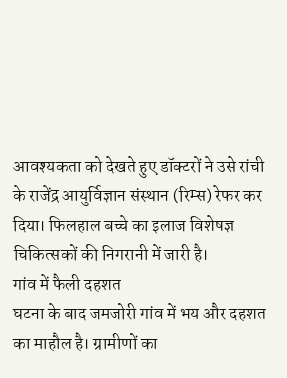आवश्यकता को देखते हुए डॉक्टरों ने उसे रांची के राजेंद्र आयुर्विज्ञान संस्थान (रिम्स) रेफर कर दिया। फिलहाल बच्चे का इलाज विशेषज्ञ चिकित्सकों की निगरानी में जारी है।
गांव में फैली दहशत
घटना के बाद जमजोरी गांव में भय और दहशत का माहौल है। ग्रामीणों का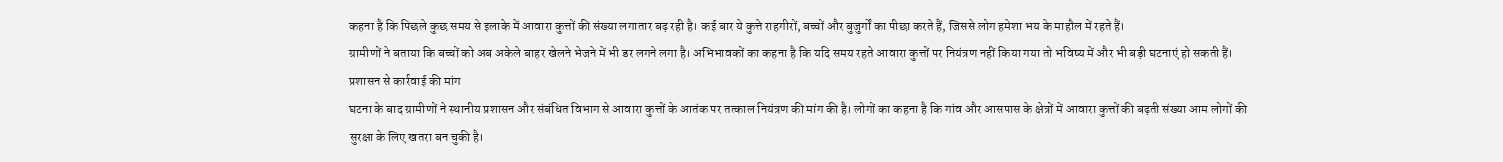कहना है कि पिछले कुछ समय से इलाके में आवारा कुत्तों की संख्या लगातार बढ़ रही है। कई बार ये कुत्ते राहगीरों, बच्चों और बुजुर्गों का पीछा करते हैं, जिससे लोग हमेशा भय के माहौल में रहते हैं।
ग्रामीणों ने बताया कि बच्चों को अब अकेले बाहर खेलने भेजने में भी डर लगने लगा है। अभिभावकों का कहना है कि यदि समय रहते आवारा कुत्तों पर नियंत्रण नहीं किया गया तो भविष्य में और भी बड़ी घटनाएं हो सकती हैं।
प्रशासन से कार्रवाई की मांग
घटना के बाद ग्रामीणों ने स्थानीय प्रशासन और संबंधित विभाग से आवारा कुत्तों के आतंक पर तत्काल नियंत्रण की मांग की है। लोगों का कहना है कि गांव और आसपास के क्षेत्रों में आवारा कुत्तों की बढ़ती संख्या आम लोगों की सुरक्षा के लिए खतरा बन चुकी है।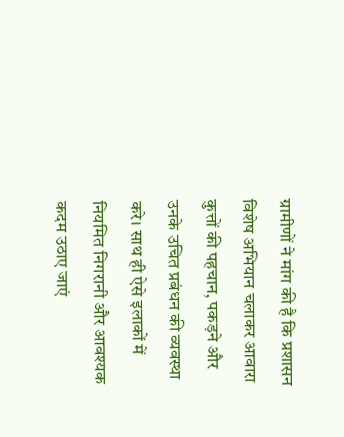ग्रामीणों ने मांग की है कि प्रशासन विशेष अभियान चलाकर आवारा कुत्तों की पहचान, पकड़ने और उनके उचित प्रबंधन की व्यवस्था करे। साथ ही ऐसे इलाकों में नियमित निगरानी और आवश्यक कदम उठाए जाएं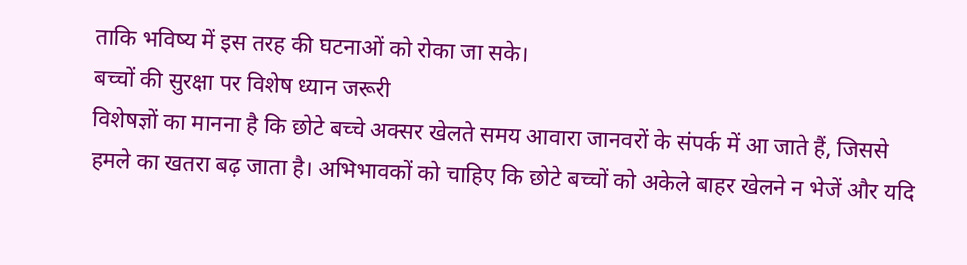ताकि भविष्य में इस तरह की घटनाओं को रोका जा सके।
बच्चों की सुरक्षा पर विशेष ध्यान जरूरी
विशेषज्ञों का मानना है कि छोटे बच्चे अक्सर खेलते समय आवारा जानवरों के संपर्क में आ जाते हैं, जिससे हमले का खतरा बढ़ जाता है। अभिभावकों को चाहिए कि छोटे बच्चों को अकेले बाहर खेलने न भेजें और यदि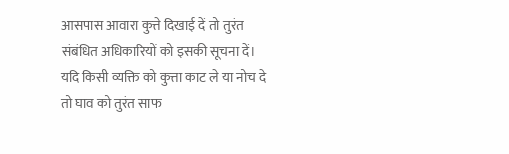आसपास आवारा कुत्ते दिखाई दें तो तुरंत संबंधित अधिकारियों को इसकी सूचना दें।
यदि किसी व्यक्ति को कुत्ता काट ले या नोच दे तो घाव को तुरंत साफ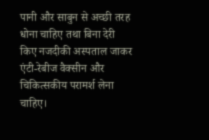पानी और साबुन से अच्छी तरह धोना चाहिए तथा बिना देरी किए नजदीकी अस्पताल जाकर एंटी-रेबीज वैक्सीन और चिकित्सकीय परामर्श लेना चाहिए।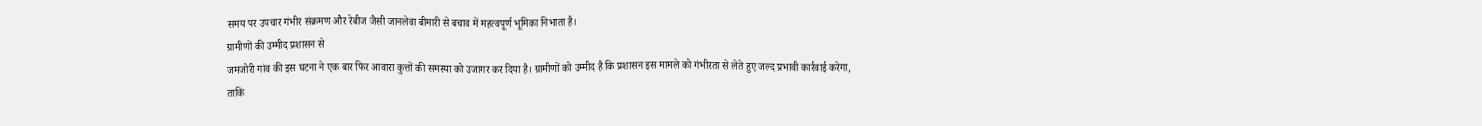समय पर उपचार गंभीर संक्रमण और रेबीज जैसी जानलेवा बीमारी से बचाव में महत्वपूर्ण भूमिका निभाता है।
ग्रामीणों की उम्मीद प्रशासन से
जमजोरी गांव की इस घटना ने एक बार फिर आवारा कुत्तों की समस्या को उजागर कर दिया है। ग्रामीणों को उम्मीद है कि प्रशासन इस मामले को गंभीरता से लेते हुए जल्द प्रभावी कार्रवाई करेगा, ताकि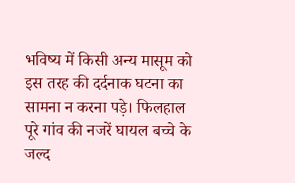भविष्य में किसी अन्य मासूम को इस तरह की दर्दनाक घटना का सामना न करना पड़े। फिलहाल पूरे गांव की नजरें घायल बच्चे के जल्द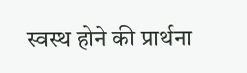स्वस्थ होने की प्रार्थना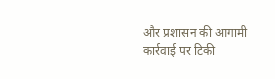और प्रशासन की आगामी कार्रवाई पर टिकी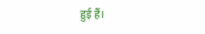हुई हैं।